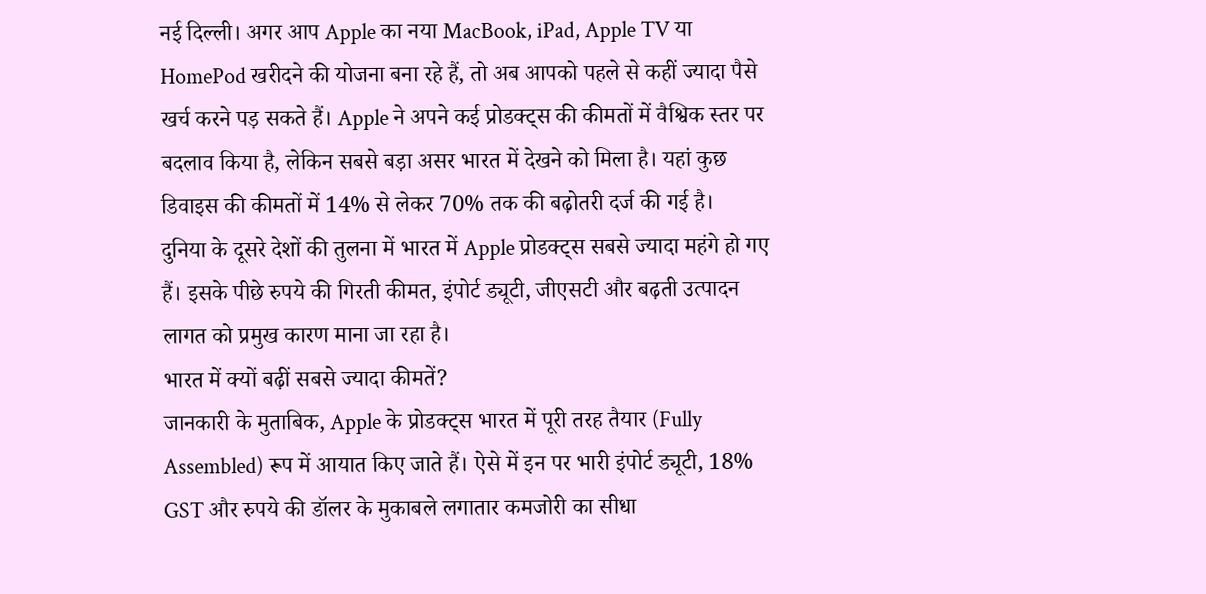नई दिल्ली। अगर आप Apple का नया MacBook, iPad, Apple TV या HomePod खरीदने की योजना बना रहे हैं, तो अब आपको पहले से कहीं ज्यादा पैसे खर्च करने पड़ सकते हैं। Apple ने अपने कई प्रोडक्ट्स की कीमतों में वैश्विक स्तर पर बदलाव किया है, लेकिन सबसे बड़ा असर भारत में देखने को मिला है। यहां कुछ डिवाइस की कीमतों में 14% से लेकर 70% तक की बढ़ोतरी दर्ज की गई है।
दुनिया के दूसरे देशों की तुलना में भारत में Apple प्रोडक्ट्स सबसे ज्यादा महंगे हो गए हैं। इसके पीछे रुपये की गिरती कीमत, इंपोर्ट ड्यूटी, जीएसटी और बढ़ती उत्पादन लागत को प्रमुख कारण माना जा रहा है।
भारत में क्यों बढ़ीं सबसे ज्यादा कीमतें?
जानकारी के मुताबिक, Apple के प्रोडक्ट्स भारत में पूरी तरह तैयार (Fully Assembled) रूप में आयात किए जाते हैं। ऐसे में इन पर भारी इंपोर्ट ड्यूटी, 18% GST और रुपये की डॉलर के मुकाबले लगातार कमजोरी का सीधा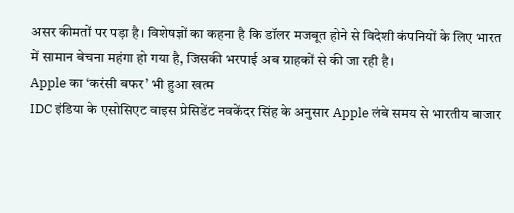असर कीमतों पर पड़ा है। विशेषज्ञों का कहना है कि डॉलर मजबूत होने से विदेशी कंपनियों के लिए भारत में सामान बेचना महंगा हो गया है, जिसकी भरपाई अब ग्राहकों से की जा रही है।
Apple का ‘करंसी बफर’ भी हुआ खत्म
IDC इंडिया के एसोसिएट वाइस प्रेसिडेंट नवकेंदर सिंह के अनुसार Apple लंबे समय से भारतीय बाजार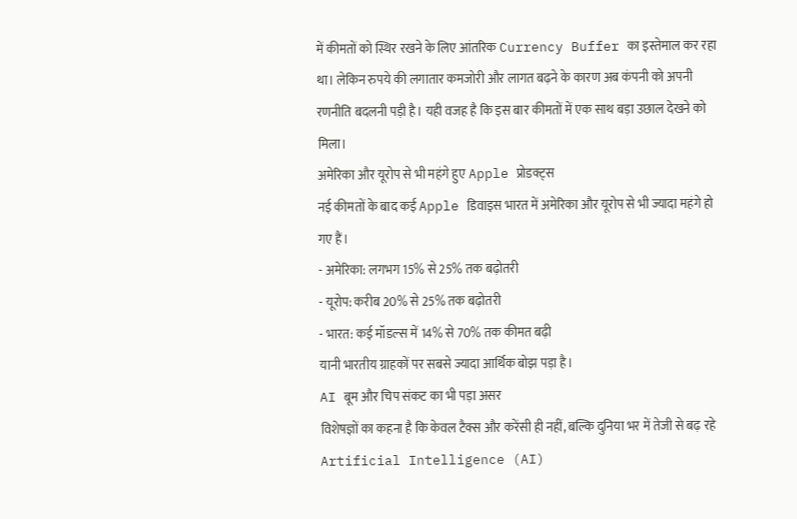में कीमतों को स्थिर रखने के लिए आंतरिक Currency Buffer का इस्तेमाल कर रहा था। लेकिन रुपये की लगातार कमजोरी और लागत बढ़ने के कारण अब कंपनी को अपनी रणनीति बदलनी पड़ी है। यही वजह है कि इस बार कीमतों में एक साथ बड़ा उछाल देखने को मिला।
अमेरिका और यूरोप से भी महंगे हुए Apple प्रोडक्ट्स
नई कीमतों के बाद कई Apple डिवाइस भारत में अमेरिका और यूरोप से भी ज्यादा महंगे हो गए हैं।
- अमेरिका: लगभग 15% से 25% तक बढ़ोतरी
- यूरोप: करीब 20% से 25% तक बढ़ोतरी
- भारत: कई मॉडल्स में 14% से 70% तक कीमत बढ़ी
यानी भारतीय ग्राहकों पर सबसे ज्यादा आर्थिक बोझ पड़ा है।
AI बूम और चिप संकट का भी पड़ा असर
विशेषज्ञों का कहना है कि केवल टैक्स और करेंसी ही नहीं, बल्कि दुनिया भर में तेजी से बढ़ रहे Artificial Intelligence (AI)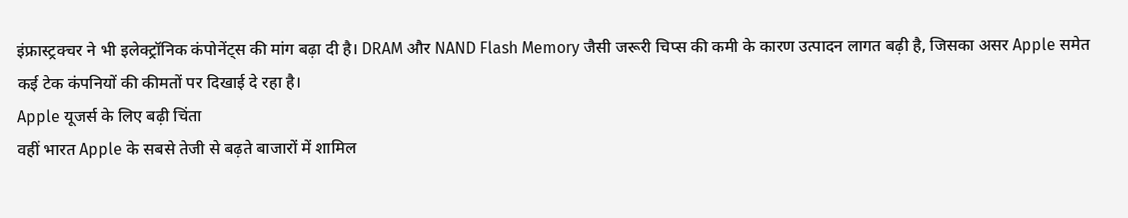इंफ्रास्ट्रक्चर ने भी इलेक्ट्रॉनिक कंपोनेंट्स की मांग बढ़ा दी है। DRAM और NAND Flash Memory जैसी जरूरी चिप्स की कमी के कारण उत्पादन लागत बढ़ी है, जिसका असर Apple समेत कई टेक कंपनियों की कीमतों पर दिखाई दे रहा है।
Apple यूजर्स के लिए बढ़ी चिंता
वहीं भारत Apple के सबसे तेजी से बढ़ते बाजारों में शामिल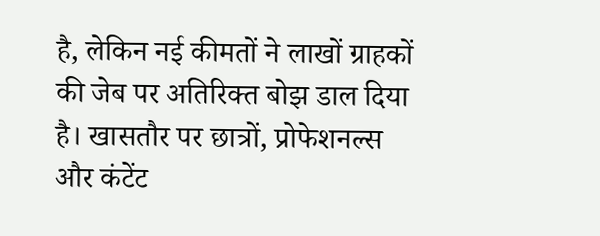है, लेकिन नई कीमतों ने लाखों ग्राहकों की जेब पर अतिरिक्त बोझ डाल दिया है। खासतौर पर छात्रों, प्रोफेशनल्स और कंटेंट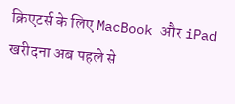क्रिएटर्स के लिए MacBook और iPad खरीदना अब पहले से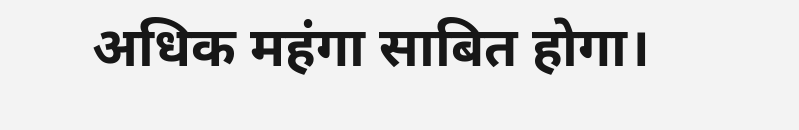अधिक महंगा साबित होगा।